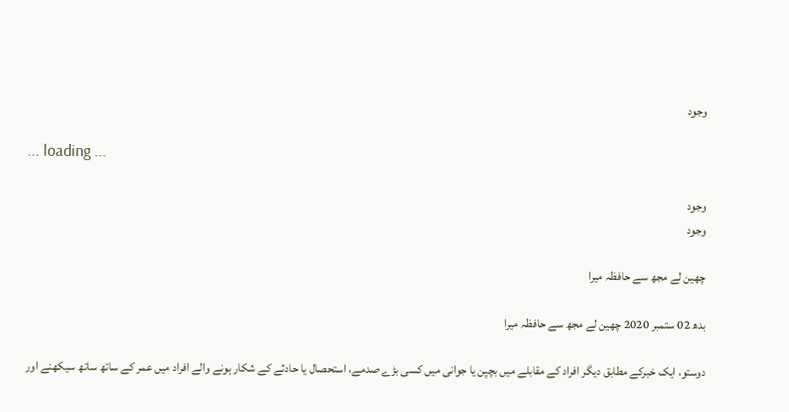وجود

... loading ...

وجود
وجود

چھین لے مجھ سے حافظہ میرا

بدھ 02 ستمبر 2020 چھین لے مجھ سے حافظہ میرا

دوستو، ایک خبرکے مطابق دیگر افراد کے مقابلے میں بچپن یا جوانی میں کسی بڑے صدمے، استحصال یا حادثے کے شکار ہونے والے افراد میں عمر کے ساتھ ساتھ سیکھنے اور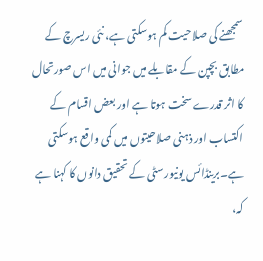سمجھنے کی صلاحیت کم ہوسکتی ہے، نئی ریسرچ کے مطابق بچپن کے مقابلے میں جوانی میں اس صورتحال کا اثر قدرے سخت ہوتا ہے اور بعض اقسام کے اکتساب اور ذہنی صلاحیتوں میں کمی واقع ہوسکتی ہے۔برینڈائس یونیورسٹی کے تحقیق دانوں کا کہنا ہے کہ،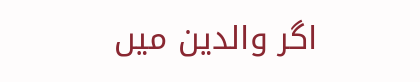اگر والدین میں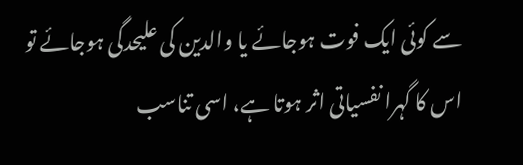سے کوئی ایک فوت ہوجائے یا والدین کی علیحدگی ہوجائے تو اس کا گہرا نفسیاتی اثر ہوتا ہے، اسی تناسب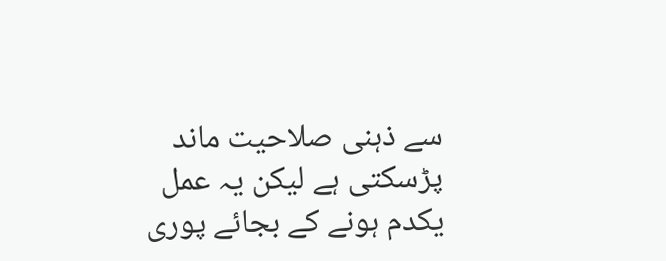سے ذہنی صلاحیت ماند پڑسکتی ہے لیکن یہ عمل یکدم ہونے کے بجائے پوری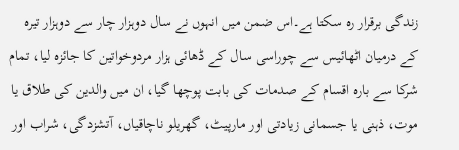زندگی برقرار رہ سکتا ہے۔اس ضمن میں انہوں نے سال دوہزار چار سے دوہزار تیرہ کے درمیان اٹھائیس سے چوراسی سال کے ڈھائی ہزار مردوخواتین کا جائزہ لیا، تمام شرکا سے بارہ اقسام کے صدمات کی بابت پوچھا گیا، ان میں والدین کی طلاق یا موت، ذہنی یا جسمانی زیادتی اور مارپیٹ، گھریلو ناچاقیاں، آتشزدگی، شراب اور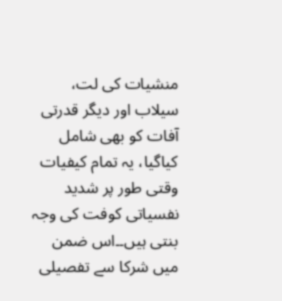منشیات کی لت، سیلاب اور دیگر قدرتی آفات کو بھی شامل کیاگیا، یہ تمام کیفیات وقتی طور پر شدید نفسیاتی کوفت کی وجہ بنتی ہیں۔۔اس ضمن میں شرکا سے تفصیلی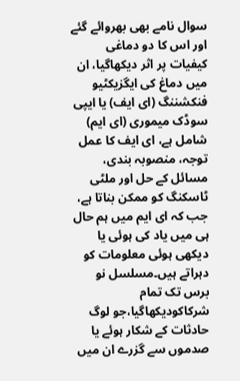سوال نامے بھی بھروائے گئے اور اس کا دو دماغی کیفیات پر اثر دیکھاگیا، ان میں دماغ کی ایگزیکٹیو فنکشننگ (ای ایف) یا ایپی سوڈک میموری (ای ایم) شامل ہے، ای ایف کا عمل توجہ، منصوبہ بندی، مسائل کے حل اور ملٹی ٹاسکنگ کو ممکن بناتا ہے، جب کہ ای ایم میں ہم حال ہی میں یاد کی ہوئی یا دیکھی ہوئی معلومات کو دہراتے ہیں۔مسلسل نو برس تک تمام شرکاکودیکھاگیا،جو لوگ حادثات کے شکار ہوئے یا صدموں سے گزرے ان میں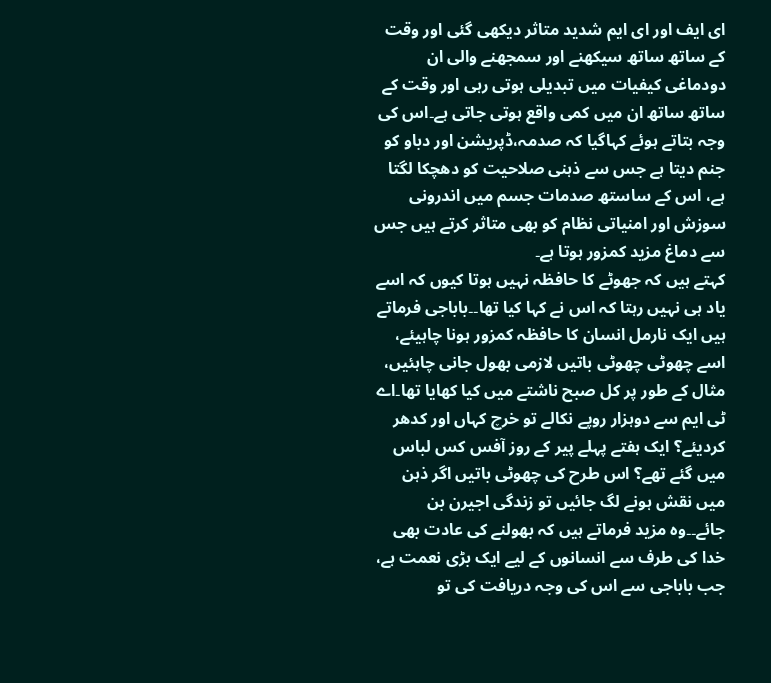ای ایف اور ای ایم شدید متاثر دیکھی گئی اور وقت کے ساتھ ساتھ سیکھنے اور سمجھنے والی ان دودماغی کیفیات میں تبدیلی ہوتی رہی اور وقت کے ساتھ ساتھ ان میں کمی واقع ہوتی جاتی ہے۔اس کی وجہ بتاتے ہوئے کہاگیا کہ صدمہ،ڈپریشن اور دباو کو جنم دیتا ہے جس سے ذہنی صلاحیت کو دھچکا لگتا ہے، اس کے ساستھ صدمات جسم میں اندرونی سوزش اور امنیاتی نظام کو بھی متاثر کرتے ہیں جس سے دماغ مزید کمزور ہوتا ہے۔
کہتے ہیں کہ جھوٹے کا حافظہ نہیں ہوتا کیوں کہ اسے یاد ہی نہیں رہتا کہ اس نے کہا کیا تھا۔۔باباجی فرماتے ہیں ایک نارمل انسان کا حافظہ کمزور ہونا چاہیئے، اسے چھوٹی چھوٹی باتیں لازمی بھول جانی چاہئیں، مثال کے طور پر کل صبح ناشتے میں کیا کھایا تھا۔اے ٹی ایم سے دوہزار روپے نکالے تو خرچ کہاں اور کدھر کردیئے؟ ایک ہفتے پہلے پیر کے روز آفس کس لباس میں گئے تھے؟ اس طرح کی چھوٹی باتیں اگر ذہن میں نقش ہونے لگ جائیں تو زندگی اجیرن بن جائے۔۔وہ مزید فرماتے ہیں کہ بھولنے کی عادت بھی خدا کی طرف سے انسانوں کے لیے ایک بڑی نعمت ہے، جب باباجی سے اس کی وجہ دریافت کی تو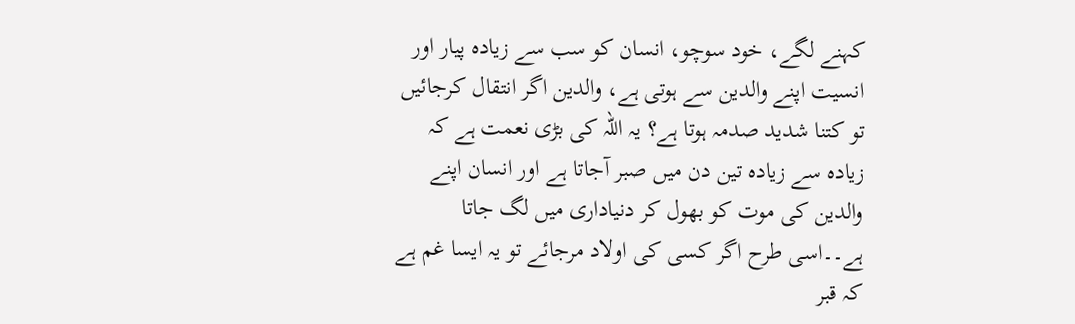کہنے لگے، خود سوچو، انسان کو سب سے زیادہ پیار اور انسیت اپنے والدین سے ہوتی ہے، والدین اگر انتقال کرجائیں تو کتنا شدید صدمہ ہوتا ہے؟ یہ اللہ کی بڑی نعمت ہے کہ زیادہ سے زیادہ تین دن میں صبر آجاتا ہے اور انسان اپنے والدین کی موت کو بھول کر دنیاداری میں لگ جاتا ہے۔۔اسی طرح اگر کسی کی اولاد مرجائے تو یہ ایسا غم ہے کہ قبر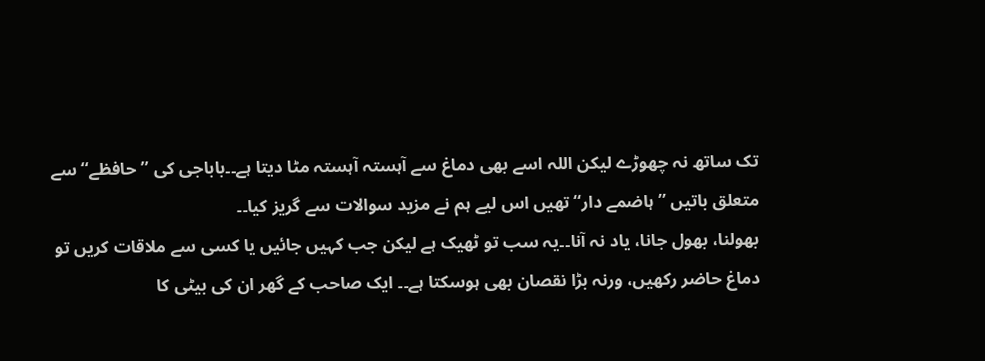تک ساتھ نہ چھوڑے لیکن اللہ اسے بھی دماغ سے آہستہ آہستہ مٹا دیتا ہے۔۔باباجی کی ’’حافظے‘‘ سے متعلق باتیں ’’ہاضمے دار‘‘تھیں اس لیے ہم نے مزید سوالات سے گریز کیا۔۔
بھولنا، بھول جانا، یاد نہ آنا۔۔یہ سب تو ٹھیک ہے لیکن جب کہیں جائیں یا کسی سے ملاقات کریں تو دماغ حاضر رکھیں، ورنہ بڑا نقصان بھی ہوسکتا ہے۔۔ ایک صاحب کے گھر ان کی بیٹی کا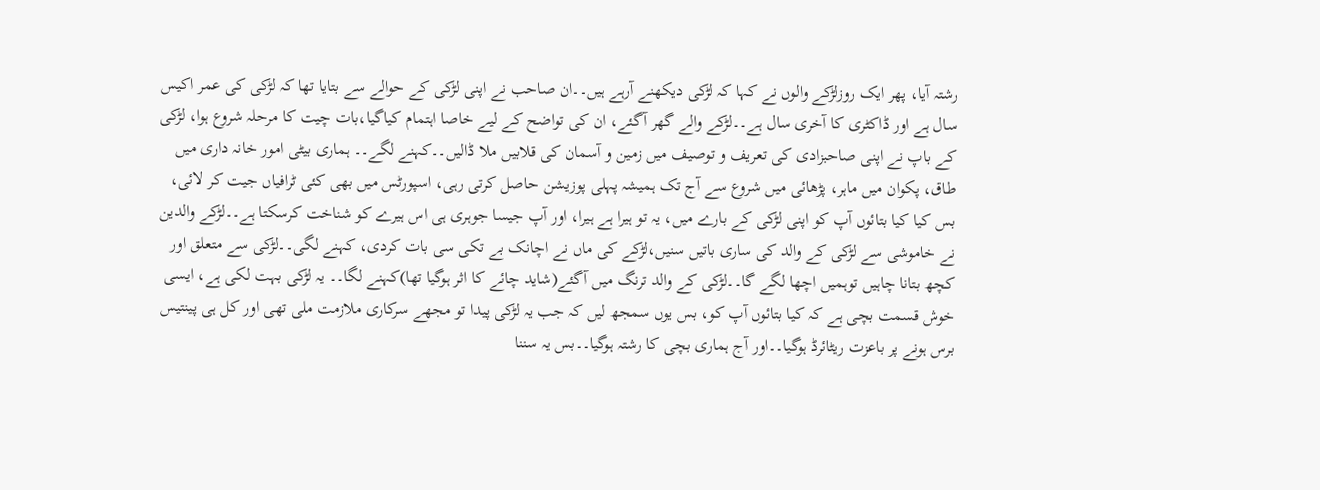رشتہ آیا، پھر ایک روزلڑکے والوں نے کہا کہ لڑکی دیکھنے آرہے ہیں۔۔ان صاحب نے اپنی لڑکی کے حوالے سے بتایا تھا کہ لڑکی کی عمر اکیس سال ہے اور ڈاکٹری کا آخری سال ہے۔۔لڑکے والے گھر آگئے، ان کی تواضح کے لیے خاصا اہتمام کیاگیا،بات چیت کا مرحلہ شروع ہوا، لڑکی کے باپ نے اپنی صاحبزادی کی تعریف و توصیف میں زمین و آسمان کی قلابیں ملا ڈالیں۔۔کہنے لگے۔۔ ہماری بیٹی امور خانہ داری میں طاق، پکوان میں ماہر، پڑھائی میں شروع سے آج تک ہمیشہ پہلی پوزیشن حاصل کرتی رہی، اسپورٹس میں بھی کئی ٹرافیاں جیت کر لائی، بس کیا کیا بتائوں آپ کو اپنی لڑکی کے بارے میں، یہ تو ہیرا ہے ہیرا، اور آپ جیسا جوہری ہی اس ہیرے کو شناخت کرسکتا ہے۔۔لڑکے والدین نے خاموشی سے لڑکی کے والد کی ساری باتیں سنیں،لڑکے کی ماں نے اچانک بے تکی سی بات کردی، کہنے لگی۔۔لڑکی سے متعلق اور کچھ بتانا چاہیں توہمیں اچھا لگے گا۔۔لڑکی کے والد ترنگ میں آگئے(شاید چائے کا اثر ہوگیا تھا)کہنے لگا۔۔ یہ لڑکی بہت لکی ہے، ایسی خوش قسمت بچی ہے کہ کیا بتائوں آپ کو، بس یوں سمجھ لیں کہ جب یہ لڑکی پیدا تو مجھے سرکاری ملازمت ملی تھی اور کل ہی پینتیس برس ہونے پر باعزت ریٹائرڈ ہوگیا۔۔اور آج ہماری بچی کا رشتہ ہوگیا۔۔بس یہ سننا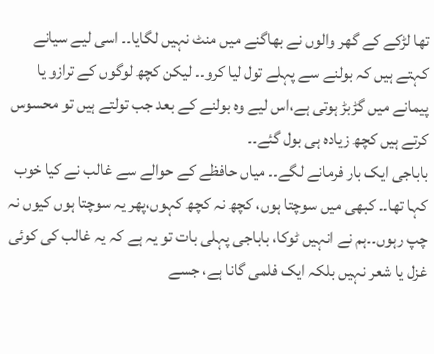تھا لڑکے کے گھر والوں نے بھاگنے میں منٹ نہیں لگایا۔۔ اسی لیے سیانے کہتے ہیں کہ بولنے سے پہلے تول لیا کرو۔۔ لیکن کچھ لوگوں کے ترازو یا پیمانے میں گڑبڑ ہوتی ہے،اس لیے وہ بولنے کے بعد جب تولتے ہیں تو محسوس کرتے ہیں کچھ زیادہ ہی بول گئے۔۔
باباجی ایک بار فرمانے لگے۔۔ میاں حافظے کے حوالے سے غالب نے کیا خوب کہا تھا۔۔ کبھی میں سوچتا ہوں، کچھ نہ کچھ کہوں،پھر یہ سوچتا ہوں کیوں نہ چپ رہوں۔۔ہم نے انہیں ٹوکا، باباجی پہلی بات تو یہ ہے کہ یہ غالب کی کوئی غزل یا شعر نہیں بلکہ ایک فلمی گانا ہے، جسے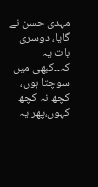مہدی حسن نے گایا، دوسری بات یہ کہ۔۔کبھی میں سوچتا ہوں، کچھ نہ کچھ کہوں،پھر یہ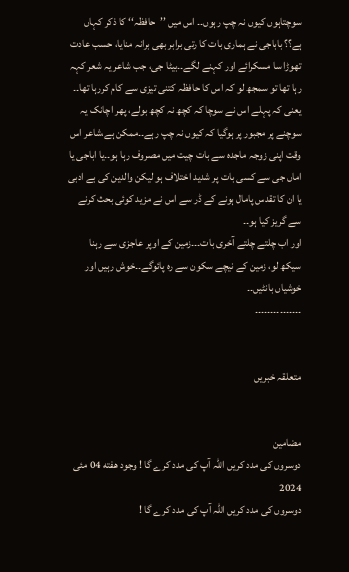سوچتاہوں کیوں نہ چپ رہوں۔۔ اس میں ’’حافظہ‘‘ کا ذکر کہاں ہے؟؟ باباجی نے ہماری بات کا رتی برابر بھی برانہ منایا، حسب عادت تھوڑا سا مسکرائے اور کہنے لگے۔۔بیٹا جی، جب شاعر یہ شعر کہہ رہا تھا تو سمجھ لو کہ اس کا حافظہ کتنی تیزی سے کام کررہا تھا۔۔ یعنی کہ پہلے اس نے سوچا کہ کچھ نہ کچھ بولے، پھر اچانک یہ سوچنے پر مجبور پر ہوگیا کہ کیوں نہ چپ رہے۔۔ممکن ہے،شاعر اس وقت اپنی زوجہ ماجدہ سے بات چیت میں مصروف رہا ہو۔۔یا اباجی یا اماں جی سے کسی بات پر شدید اختلاف ہو لیکن والدین کی بے ادبی یا ان کا تقدس پامال ہونے کے ڈر سے اس نے مزید کوئی بحث کرنے سے گریز کیا ہو۔۔
اور اب چلتے چلتے آخری بات۔۔۔زمین کے اوپر عاجزی سے رہنا سیکھ لو، زمین کے نیچے سکون سے رہ پائوگے۔۔خوش رہیں اور خوشیاں بانٹیں۔۔
۔۔۔۔۔۔۔۔۔۔۔۔۔۔۔


متعلقہ خبریں


مضامین
دوسروں کی مدد کریں اللہ آپ کی مدد کرے گا ! وجود هفته 04 مئی 2024
دوسروں کی مدد کریں اللہ آپ کی مدد کرے گا !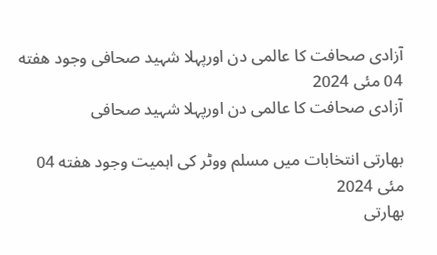آزادی صحافت کا عالمی دن اورپہلا شہید صحافی وجود هفته 04 مئی 2024
آزادی صحافت کا عالمی دن اورپہلا شہید صحافی

بھارتی انتخابات میں مسلم ووٹر کی اہمیت وجود هفته 04 مئی 2024
بھارتی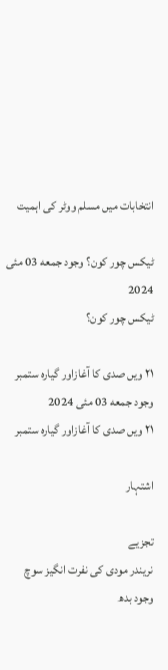انتخابات میں مسلم ووٹر کی اہمیت

ٹیکس چور کون؟ وجود جمعه 03 مئی 2024
ٹیکس چور کون؟

٢١ ویں صدی کا آغازاور گیارہ ستمبر وجود جمعه 03 مئی 2024
٢١ ویں صدی کا آغازاور گیارہ ستمبر

اشتہار

تجزیے
نریندر مودی کی نفرت انگیز سوچ وجود بدھ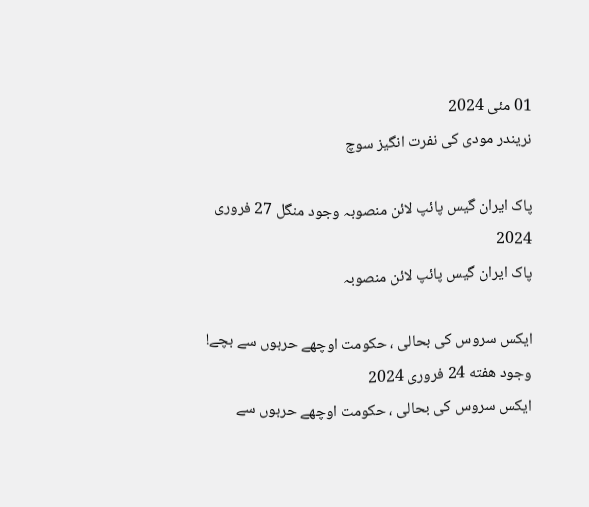01 مئی 2024
نریندر مودی کی نفرت انگیز سوچ

پاک ایران گیس پائپ لائن منصوبہ وجود منگل 27 فروری 2024
پاک ایران گیس پائپ لائن منصوبہ

ایکس سروس کی بحالی ، حکومت اوچھے حربوں سے بچے! وجود هفته 24 فروری 2024
ایکس سروس کی بحالی ، حکومت اوچھے حربوں سے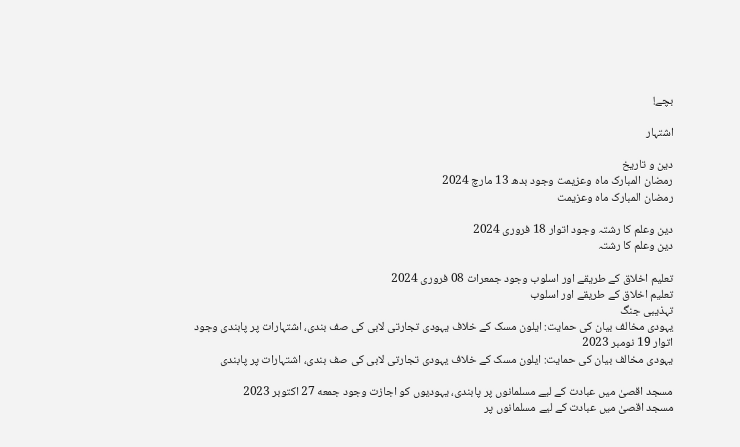بچے!

اشتہار

دین و تاریخ
رمضان المبارک ماہ وعزیمت وجود بدھ 13 مارچ 2024
رمضان المبارک ماہ وعزیمت

دین وعلم کا رشتہ وجود اتوار 18 فروری 2024
دین وعلم کا رشتہ

تعلیم اخلاق کے طریقے اور اسلوب وجود جمعرات 08 فروری 2024
تعلیم اخلاق کے طریقے اور اسلوب
تہذیبی جنگ
یہودی مخالف بیان کی حمایت: ایلون مسک کے خلاف یہودی تجارتی لابی کی صف بندی، اشتہارات پر پابندی وجود اتوار 19 نومبر 2023
یہودی مخالف بیان کی حمایت: ایلون مسک کے خلاف یہودی تجارتی لابی کی صف بندی، اشتہارات پر پابندی

مسجد اقصیٰ میں عبادت کے لیے مسلمانوں پر پابندی، یہودیوں کو اجازت وجود جمعه 27 اکتوبر 2023
مسجد اقصیٰ میں عبادت کے لیے مسلمانوں پر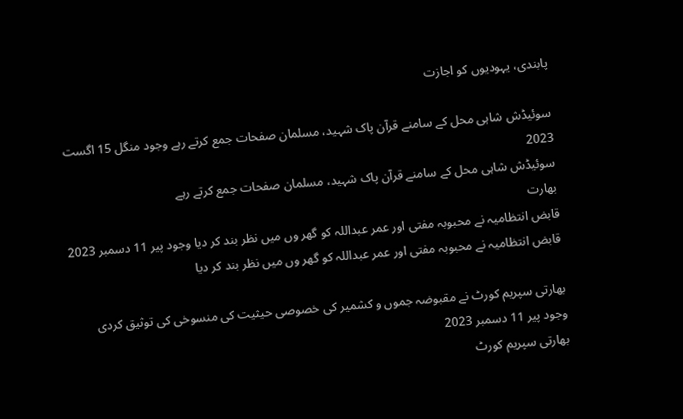پابندی، یہودیوں کو اجازت

سوئیڈش شاہی محل کے سامنے قرآن پاک شہید، مسلمان صفحات جمع کرتے رہے وجود منگل 15 اگست 2023
سوئیڈش شاہی محل کے سامنے قرآن پاک شہید، مسلمان صفحات جمع کرتے رہے
بھارت
قابض انتظامیہ نے محبوبہ مفتی اور عمر عبداللہ کو گھر وں میں نظر بند کر دیا وجود پیر 11 دسمبر 2023
قابض انتظامیہ نے محبوبہ مفتی اور عمر عبداللہ کو گھر وں میں نظر بند کر دیا

بھارتی سپریم کورٹ نے مقبوضہ جموں و کشمیر کی خصوصی حیثیت کی منسوخی کی توثیق کردی وجود پیر 11 دسمبر 2023
بھارتی سپریم کورٹ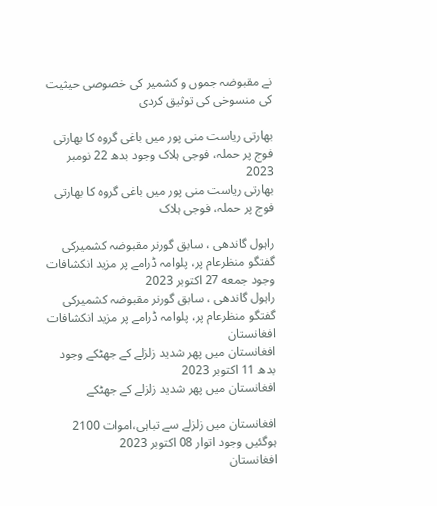نے مقبوضہ جموں و کشمیر کی خصوصی حیثیت کی منسوخی کی توثیق کردی

بھارتی ریاست منی پور میں باغی گروہ کا بھارتی فوج پر حملہ، فوجی ہلاک وجود بدھ 22 نومبر 2023
بھارتی ریاست منی پور میں باغی گروہ کا بھارتی فوج پر حملہ، فوجی ہلاک

راہول گاندھی ، سابق گورنر مقبوضہ کشمیرکی گفتگو منظرعام پر، پلوامہ ڈرامے پر مزید انکشافات وجود جمعه 27 اکتوبر 2023
راہول گاندھی ، سابق گورنر مقبوضہ کشمیرکی گفتگو منظرعام پر، پلوامہ ڈرامے پر مزید انکشافات
افغانستان
افغانستان میں پھر شدید زلزلے کے جھٹکے وجود بدھ 11 اکتوبر 2023
افغانستان میں پھر شدید زلزلے کے جھٹکے

افغانستان میں زلزلے سے تباہی،اموات 2100 ہوگئیں وجود اتوار 08 اکتوبر 2023
افغانستان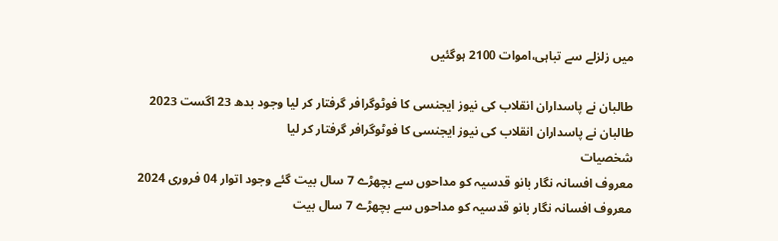میں زلزلے سے تباہی،اموات 2100 ہوگئیں

طالبان نے پاسداران انقلاب کی نیوز ایجنسی کا فوٹوگرافر گرفتار کر لیا وجود بدھ 23 اگست 2023
طالبان نے پاسداران انقلاب کی نیوز ایجنسی کا فوٹوگرافر گرفتار کر لیا
شخصیات
معروف افسانہ نگار بانو قدسیہ کو مداحوں سے بچھڑے 7 سال بیت گئے وجود اتوار 04 فروری 2024
معروف افسانہ نگار بانو قدسیہ کو مداحوں سے بچھڑے 7 سال بیت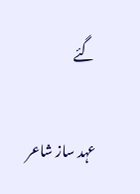گئے

عہد ساز شاعر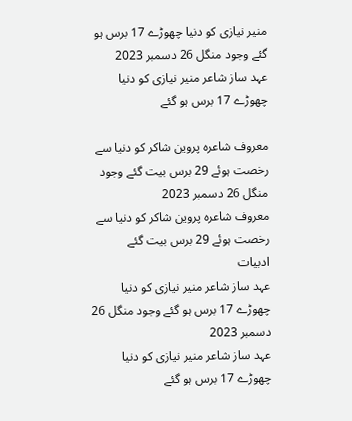منیر نیازی کو دنیا چھوڑے 17 برس ہو گئے وجود منگل 26 دسمبر 2023
عہد ساز شاعر منیر نیازی کو دنیا چھوڑے 17 برس ہو گئے

معروف شاعرہ پروین شاکر کو دنیا سے رخصت ہوئے 29 برس بیت گئے وجود منگل 26 دسمبر 2023
معروف شاعرہ پروین شاکر کو دنیا سے رخصت ہوئے 29 برس بیت گئے
ادبیات
عہد ساز شاعر منیر نیازی کو دنیا چھوڑے 17 برس ہو گئے وجود منگل 26 دسمبر 2023
عہد ساز شاعر منیر نیازی کو دنیا چھوڑے 17 برس ہو گئے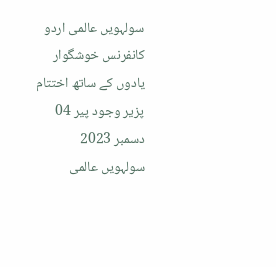سولہویں عالمی اردو کانفرنس خوشگوار یادوں کے ساتھ اختتام پزیر وجود پیر 04 دسمبر 2023
سولہویں عالمی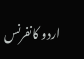اردو کانفرنس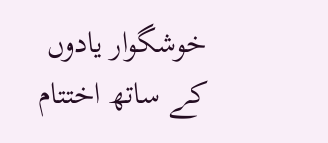خوشگوار یادوں کے ساتھ اختتام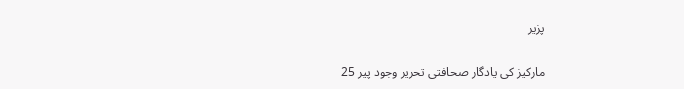پزیر

مارکیز کی یادگار صحافتی تحریر وجود پیر 25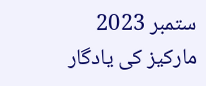ستمبر 2023
مارکیز کی یادگار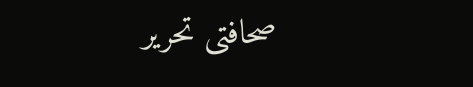صحافتی تحریر